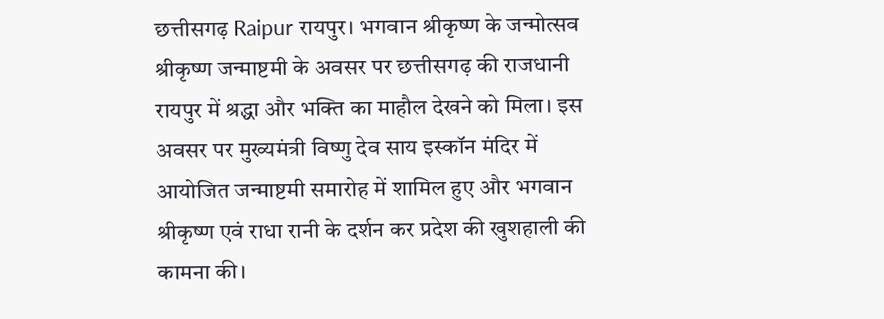छत्तीसगढ़ Raipur रायपुर। भगवान श्रीकृष्ण के जन्मोत्सव श्रीकृष्ण जन्माष्टमी के अवसर पर छत्तीसगढ़ की राजधानी रायपुर में श्रद्धा और भक्ति का माहौल देखने को मिला। इस अवसर पर मुख्यमंत्री विष्णु देव साय इस्कॉन मंदिर में आयोजित जन्माष्टमी समारोह में शामिल हुए और भगवान श्रीकृष्ण एवं राधा रानी के दर्शन कर प्रदेश की खुशहाली की कामना की।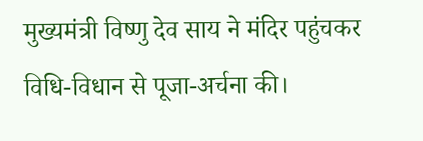मुख्यमंत्री विष्णु देव साय ने मंदिर पहुंचकर विधि-विधान से पूजा-अर्चना की।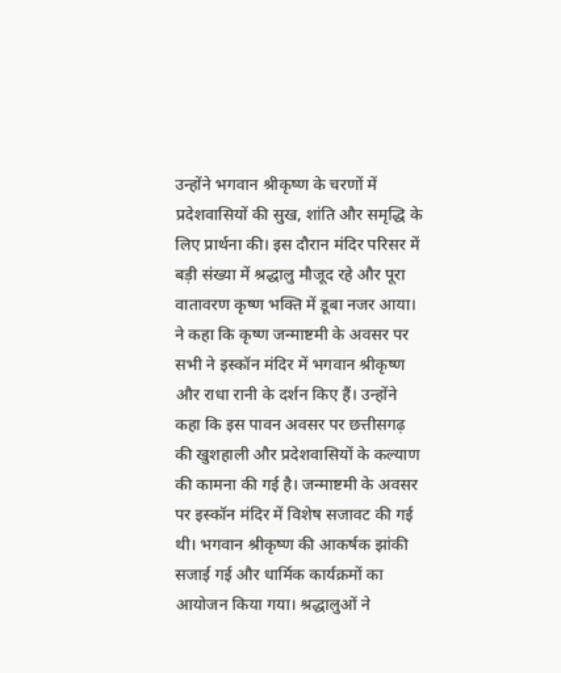उन्होंने भगवान श्रीकृष्ण के चरणों में प्रदेशवासियों की सुख, शांति और समृद्धि के लिए प्रार्थना की। इस दौरान मंदिर परिसर में बड़ी संख्या में श्रद्धालु मौजूद रहे और पूरा वातावरण कृष्ण भक्ति में डूबा नजर आया।
ने कहा कि कृष्ण जन्माष्टमी के अवसर पर सभी ने इस्कॉन मंदिर में भगवान श्रीकृष्ण और राधा रानी के दर्शन किए हैं। उन्होंने कहा कि इस पावन अवसर पर छत्तीसगढ़ की खुशहाली और प्रदेशवासियों के कल्याण की कामना की गई है। जन्माष्टमी के अवसर पर इस्कॉन मंदिर में विशेष सजावट की गई थी। भगवान श्रीकृष्ण की आकर्षक झांकी सजाई गई और धार्मिक कार्यक्रमों का आयोजन किया गया। श्रद्धालुओं ने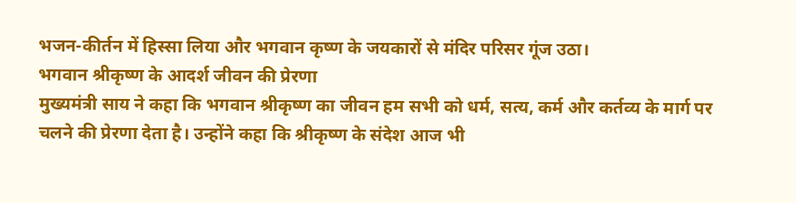भजन-कीर्तन में हिस्सा लिया और भगवान कृष्ण के जयकारों से मंदिर परिसर गूंज उठा।
भगवान श्रीकृष्ण के आदर्श जीवन की प्रेरणा
मुख्यमंत्री साय ने कहा कि भगवान श्रीकृष्ण का जीवन हम सभी को धर्म, सत्य, कर्म और कर्तव्य के मार्ग पर चलने की प्रेरणा देता है। उन्होंने कहा कि श्रीकृष्ण के संदेश आज भी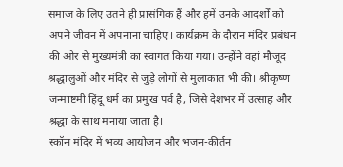समाज के लिए उतने ही प्रासंगिक हैं और हमें उनके आदर्शों को अपने जीवन में अपनाना चाहिए। कार्यक्रम के दौरान मंदिर प्रबंधन की ओर से मुख्यमंत्री का स्वागत किया गया। उन्होंने वहां मौजूद श्रद्धालुओं और मंदिर से जुड़े लोगों से मुलाकात भी की। श्रीकृष्ण जन्माष्टमी हिंदू धर्म का प्रमुख पर्व है, जिसे देशभर में उत्साह और श्रद्धा के साथ मनाया जाता है।
स्कॉन मंदिर में भव्य आयोजन और भजन-कीर्तन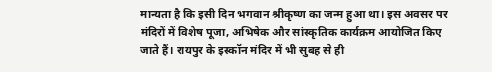मान्यता है कि इसी दिन भगवान श्रीकृष्ण का जन्म हुआ था। इस अवसर पर मंदिरों में विशेष पूजा, अभिषेक और सांस्कृतिक कार्यक्रम आयोजित किए जाते हैं। रायपुर के इस्कॉन मंदिर में भी सुबह से ही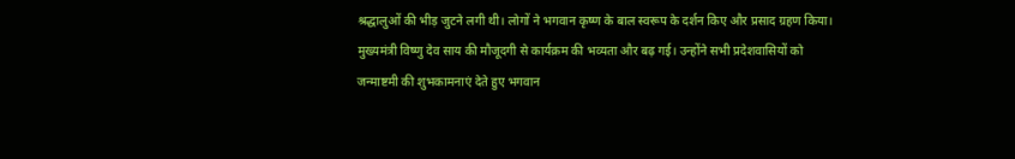श्रद्धालुओं की भीड़ जुटने लगी थी। लोगों ने भगवान कृष्ण के बाल स्वरूप के दर्शन किए और प्रसाद ग्रहण किया। मुख्यमंत्री विष्णु देव साय की मौजूदगी से कार्यक्रम की भव्यता और बढ़ गई। उन्होंने सभी प्रदेशवासियों को जन्माष्टमी की शुभकामनाएं देते हुए भगवान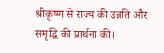श्रीकृष्ण से राज्य की उन्नति और समृद्धि की प्रार्थना की।